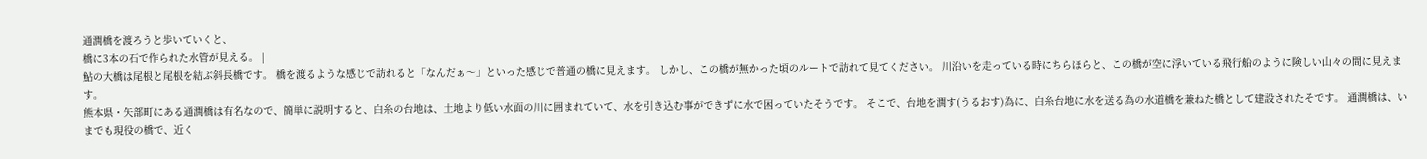通潤橋を渡ろうと歩いていくと、
橋に3本の石で作られた水管が見える。 |
鮎の大橋は尾根と尾根を結ぶ斜長橋です。 橋を渡るような感じで訪れると「なんだぁ〜」といった感じで普通の橋に見えます。 しかし、この橋が無かった頃のルートで訪れて見てください。 川沿いを走っている時にちらほらと、この橋が空に浮いている飛行船のように険しい山々の間に見えます。
熊本県・矢部町にある通潤橋は有名なので、簡単に説明すると、白糸の台地は、土地より低い水面の川に囲まれていて、水を引き込む事ができずに水で困っていたそうです。 そこで、台地を潤す(うるおす)為に、白糸台地に水を送る為の水道橋を兼ねた橋として建設されたそです。 通潤橋は、いまでも現役の橋で、近く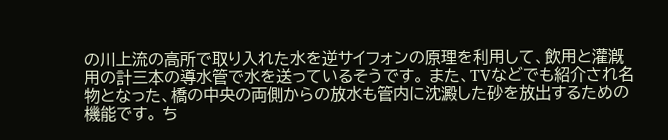の川上流の高所で取り入れた水を逆サイフォンの原理を利用して、飲用と灌漑用の計三本の導水管で水を送っているそうです。 また、TVなどでも紹介され名物となった、橋の中央の両側からの放水も管内に沈澱した砂を放出するための機能です。 ち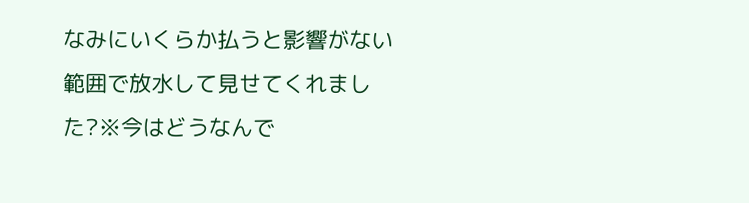なみにいくらか払うと影響がない範囲で放水して見せてくれました?※今はどうなんで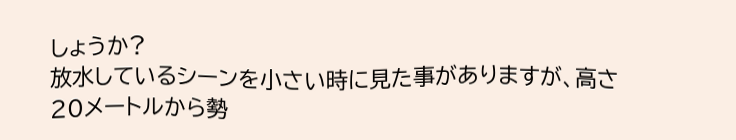しょうか?
放水しているシーンを小さい時に見た事がありますが、高さ20メートルから勢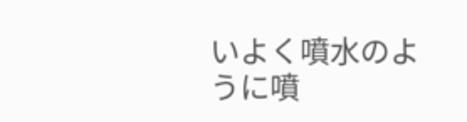いよく噴水のように噴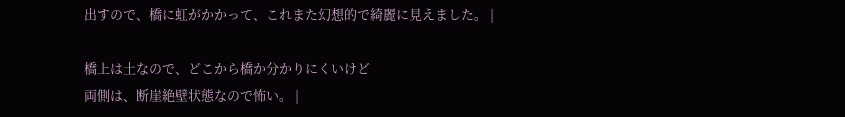出すので、橋に虹がかかって、これまた幻想的で綺麗に見えました。 |

橋上は土なので、どこから橋か分かりにくいけど
両側は、断崖絶壁状態なので怖い。 |